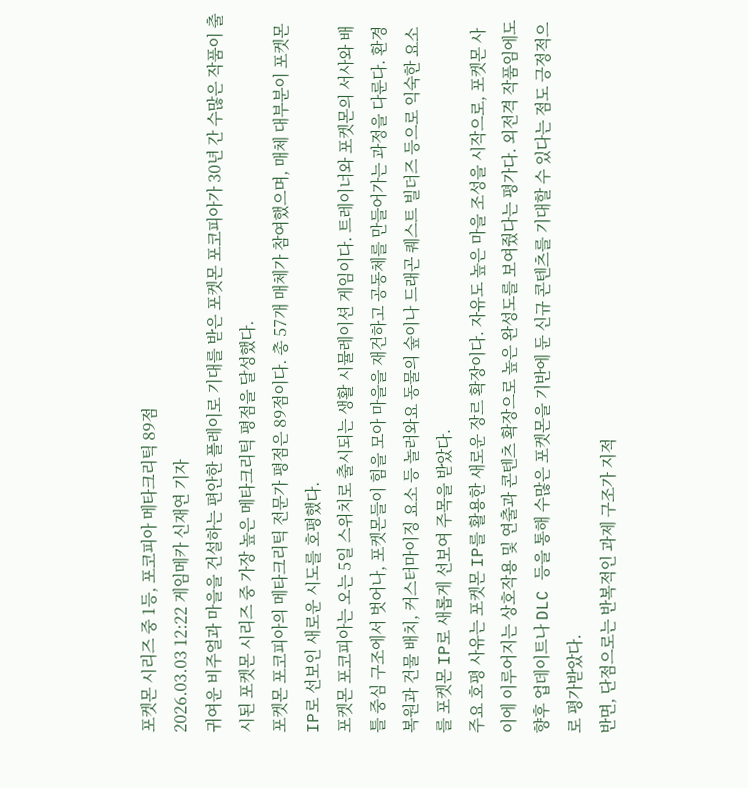포켓몬 시리즈 중 1등, 포코피아 메타크리틱 89점
2026.03.03 12:22 게임메카 신재연 기자
귀여운 비주얼과 마을을 건설하는 편안한 플레이로 기대를 받은 포켓몬 포코피아가 30년 간 수많은 작품이 출시된 포켓몬 시리즈 중 가장 높은 메타크리틱 평점을 달성했다.
포켓몬 포코피아의 메타크리틱 전문가 평점은 89점이다. 총 57개 매체가 참여했으며, 매체 대부분이 포켓몬 IP로 선보인 새로운 시도를 호평했다.
포켓몬 포코피아는 오는 5일 스위치로 출시되는 생활 시뮬레이션 게임이다. 트레이너와 포켓몬의 서사와 배틀 중심 구조에서 벗어나, 포켓몬들이 힘을 모아 마을을 재건하고 공동체를 만들어가는 과정을 다룬다. 환경 복원과 건물 배치, 커스터마이징 요소 등 놀러와요 동물의 숲이나 드래곤 퀘스트 빌더즈 등으로 익숙한 요소를 포켓몬 IP로 새롭게 선보여 주목을 받았다.
주요 호평 사유는 포켓몬 IP를 활용한 새로운 장르 확장이다. 자유도 높은 마을 조성을 시작으로, 포켓몬 사이에 이루어지는 상호작용 및 연출과 콘텐츠 확장으로 높은 완성도를 보여줬다는 평가다. 외전격 작품임에도 향후 업데이트나 DLC 등을 통해 수많은 포켓몬을 기반에 둔 신규 콘텐츠를 기대할 수 있다는 점도 긍정적으로 평가받았다.
반면, 단점으로는 반복적인 과제 구조가 지적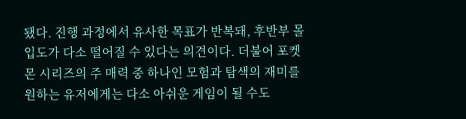됐다. 진행 과정에서 유사한 목표가 반복돼, 후반부 몰입도가 다소 떨어질 수 있다는 의견이다. 더불어 포켓몬 시리즈의 주 매력 중 하나인 모험과 탐색의 재미를 원하는 유저에게는 다소 아쉬운 게임이 될 수도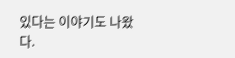있다는 이야기도 나왔다.